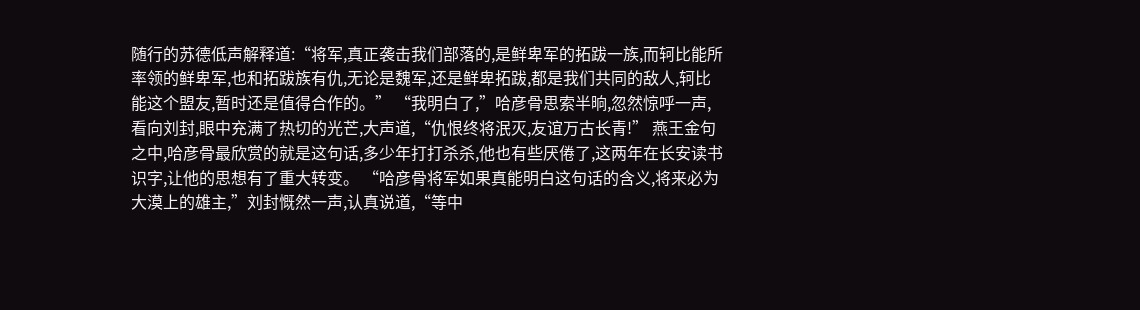随行的苏德低声解释道:“将军,真正袭击我们部落的,是鲜卑军的拓跋一族,而轲比能所率领的鲜卑军,也和拓跋族有仇,无论是魏军,还是鲜卑拓跋,都是我们共同的敌人,轲比能这个盟友,暂时还是值得合作的。” “我明白了,”哈彦骨思索半晌,忽然惊呼一声,看向刘封,眼中充满了热切的光芒,大声道,“仇恨终将泯灭,友谊万古长青!” 燕王金句之中,哈彦骨最欣赏的就是这句话,多少年打打杀杀,他也有些厌倦了,这两年在长安读书识字,让他的思想有了重大转变。 “哈彦骨将军如果真能明白这句话的含义,将来必为大漠上的雄主,”刘封慨然一声,认真说道,“等中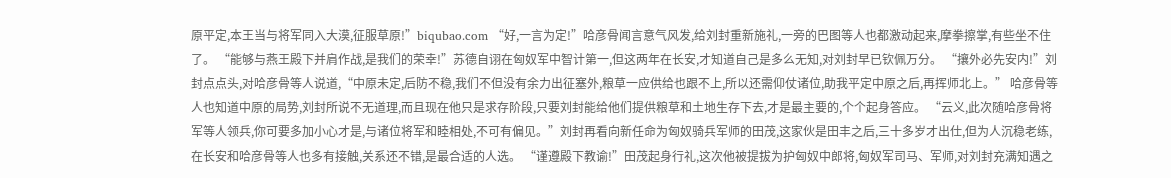原平定,本王当与将军同入大漠,征服草原!”biqubao.com “好,一言为定!”哈彦骨闻言意气风发,给刘封重新施礼,一旁的巴图等人也都激动起来,摩拳擦掌,有些坐不住了。 “能够与燕王殿下并肩作战,是我们的荣幸!”苏德自诩在匈奴军中智计第一,但这两年在长安,才知道自己是多么无知,对刘封早已钦佩万分。 “攘外必先安内!”刘封点点头,对哈彦骨等人说道,“中原未定,后防不稳,我们不但没有余力出征塞外,粮草一应供给也跟不上,所以还需仰仗诸位,助我平定中原之后,再挥师北上。” 哈彦骨等人也知道中原的局势,刘封所说不无道理,而且现在他只是求存阶段,只要刘封能给他们提供粮草和土地生存下去,才是最主要的,个个起身答应。 “云义,此次随哈彦骨将军等人领兵,你可要多加小心才是,与诸位将军和睦相处,不可有偏见。”刘封再看向新任命为匈奴骑兵军师的田茂,这家伙是田丰之后,三十多岁才出仕,但为人沉稳老练,在长安和哈彦骨等人也多有接触,关系还不错,是最合适的人选。 “谨遵殿下教谕!”田茂起身行礼,这次他被提拔为护匈奴中郎将,匈奴军司马、军师,对刘封充满知遇之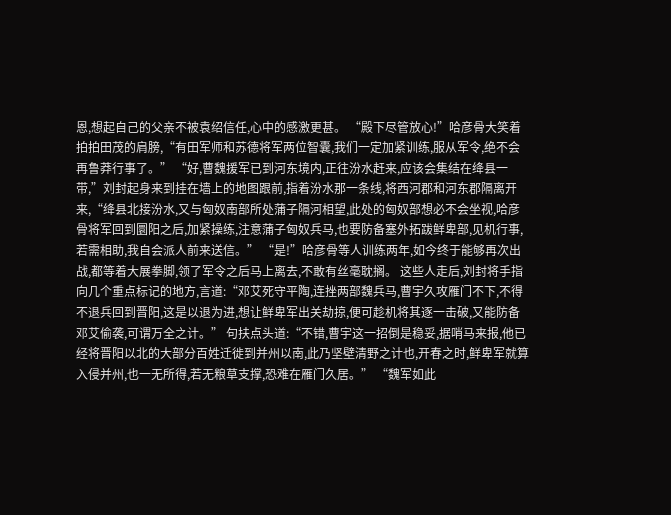恩,想起自己的父亲不被袁绍信任,心中的感激更甚。 “殿下尽管放心!”哈彦骨大笑着拍拍田茂的肩膀,“有田军师和苏德将军两位智囊,我们一定加紧训练,服从军令,绝不会再鲁莽行事了。” “好,曹魏援军已到河东境内,正往汾水赶来,应该会集结在绛县一带,”刘封起身来到挂在墙上的地图跟前,指着汾水那一条线,将西河郡和河东郡隔离开来,“绛县北接汾水,又与匈奴南部所处蒲子隔河相望,此处的匈奴部想必不会坐视,哈彦骨将军回到圜阳之后,加紧操练,注意蒲子匈奴兵马,也要防备塞外拓跋鲜卑部,见机行事,若需相助,我自会派人前来送信。” “是!”哈彦骨等人训练两年,如今终于能够再次出战,都等着大展拳脚,领了军令之后马上离去,不敢有丝毫耽搁。 这些人走后,刘封将手指向几个重点标记的地方,言道:“邓艾死守平陶,连挫两部魏兵马,曹宇久攻雁门不下,不得不退兵回到晋阳,这是以退为进,想让鲜卑军出关劫掠,便可趁机将其逐一击破,又能防备邓艾偷袭,可谓万全之计。” 句扶点头道:“不错,曹宇这一招倒是稳妥,据哨马来报,他已经将晋阳以北的大部分百姓迁徙到并州以南,此乃坚壁清野之计也,开春之时,鲜卑军就算入侵并州,也一无所得,若无粮草支撑,恐难在雁门久居。” “魏军如此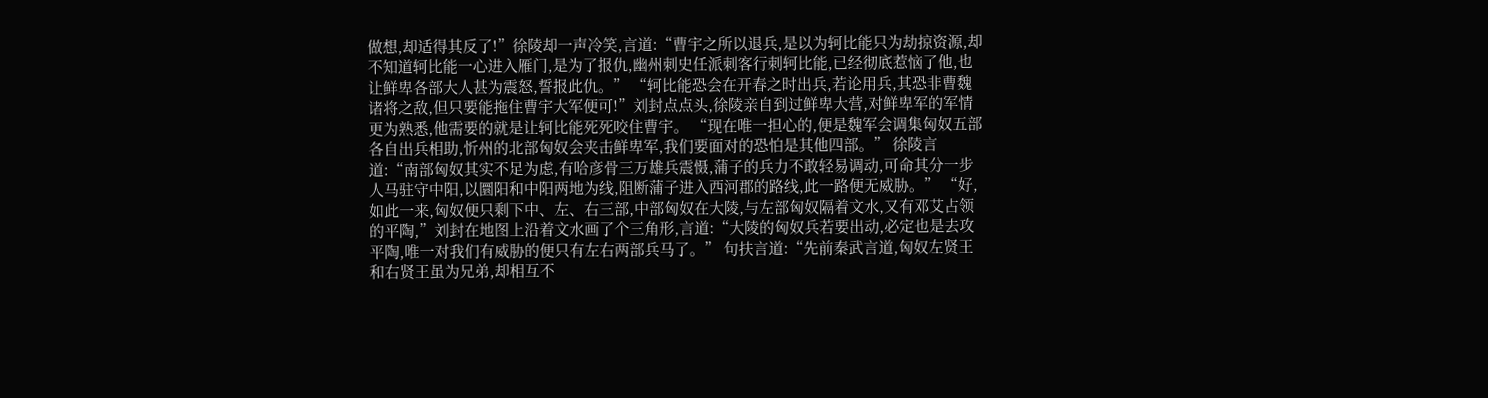做想,却适得其反了!”徐陵却一声冷笑,言道:“曹宇之所以退兵,是以为轲比能只为劫掠资源,却不知道轲比能一心进入雁门,是为了报仇,幽州刺史任派刺客行刺轲比能,已经彻底惹恼了他,也让鲜卑各部大人甚为震怒,誓报此仇。” “轲比能恐会在开春之时出兵,若论用兵,其恐非曹魏诸将之敌,但只要能拖住曹宇大军便可!”刘封点点头,徐陵亲自到过鲜卑大营,对鲜卑军的军情更为熟悉,他需要的就是让轲比能死死咬住曹宇。 “现在唯一担心的,便是魏军会调集匈奴五部各自出兵相助,忻州的北部匈奴会夹击鲜卑军,我们要面对的恐怕是其他四部。” 徐陵言道:“南部匈奴其实不足为虑,有哈彦骨三万雄兵震慑,蒲子的兵力不敢轻易调动,可命其分一步人马驻守中阳,以圜阳和中阳两地为线,阻断蒲子进入西河郡的路线,此一路便无威胁。” “好,如此一来,匈奴便只剩下中、左、右三部,中部匈奴在大陵,与左部匈奴隔着文水,又有邓艾占领的平陶,”刘封在地图上沿着文水画了个三角形,言道:“大陵的匈奴兵若要出动,必定也是去攻平陶,唯一对我们有威胁的便只有左右两部兵马了。” 句扶言道:“先前秦武言道,匈奴左贤王和右贤王虽为兄弟,却相互不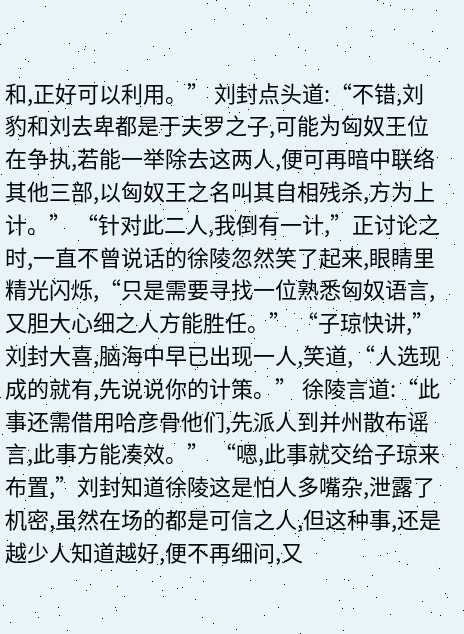和,正好可以利用。” 刘封点头道:“不错,刘豹和刘去卑都是于夫罗之子,可能为匈奴王位在争执,若能一举除去这两人,便可再暗中联络其他三部,以匈奴王之名叫其自相残杀,方为上计。” “针对此二人,我倒有一计,”正讨论之时,一直不曾说话的徐陵忽然笑了起来,眼睛里精光闪烁,“只是需要寻找一位熟悉匈奴语言,又胆大心细之人方能胜任。” “子琼快讲,”刘封大喜,脑海中早已出现一人,笑道,“人选现成的就有,先说说你的计策。” 徐陵言道:“此事还需借用哈彦骨他们,先派人到并州散布谣言,此事方能凑效。” “嗯,此事就交给子琼来布置,”刘封知道徐陵这是怕人多嘴杂,泄露了机密,虽然在场的都是可信之人,但这种事,还是越少人知道越好,便不再细问,又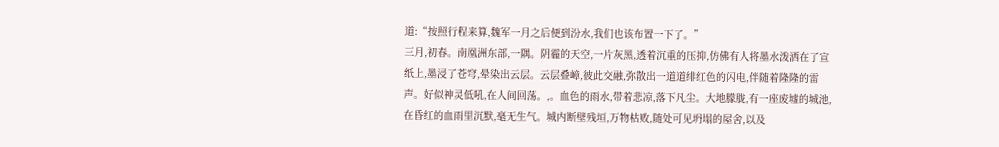道:“按照行程来算,魏军一月之后便到汾水,我们也该布置一下了。”
三月,初春。南凰洲东部,一隅。阴霾的天空,一片灰黑,透着沉重的压抑,仿佛有人将墨水泼洒在了宣纸上,墨浸了苍穹,晕染出云层。云层叠嶂,彼此交融,弥散出一道道绯红色的闪电,伴随着隆隆的雷声。好似神灵低吼,在人间回荡。,。血色的雨水,带着悲凉,落下凡尘。大地朦胧,有一座废墟的城池,在昏红的血雨里沉默,毫无生气。城内断壁残垣,万物枯败,随处可见坍塌的屋舍,以及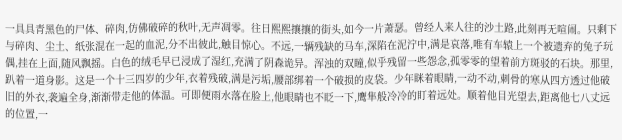一具具青黑色的尸体、碎肉,仿佛破碎的秋叶,无声凋零。往日熙熙攘攘的街头,如今一片萧瑟。曾经人来人往的沙土路,此刻再无喧闹。只剩下与碎肉、尘土、纸张混在一起的血泥,分不出彼此,触目惊心。不远,一辆残缺的马车,深陷在泥泞中,满是哀落,唯有车辕上一个被遗弃的兔子玩偶,挂在上面,随风飘摇。白色的绒毛早已浸成了湿红,充满了阴森诡异。浑浊的双瞳,似乎残留一些怨念,孤零零的望着前方斑驳的石块。那里,趴着一道身影。这是一个十三四岁的少年,衣着残破,满是污垢,腰部绑着一个破损的皮袋。少年眯着眼睛,一动不动,刺骨的寒从四方透过他破旧的外衣,袭遍全身,渐渐带走他的体温。可即便雨水落在脸上,他眼睛也不眨一下,鹰隼般冷冷的盯着远处。顺着他目光望去,距离他七八丈远的位置,一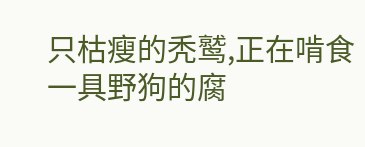只枯瘦的秃鹫,正在啃食一具野狗的腐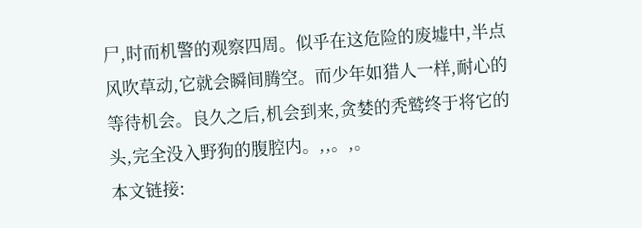尸,时而机警的观察四周。似乎在这危险的废墟中,半点风吹草动,它就会瞬间腾空。而少年如猎人一样,耐心的等待机会。良久之后,机会到来,贪婪的秃鹫终于将它的头,完全没入野狗的腹腔内。,,。,。
本文链接: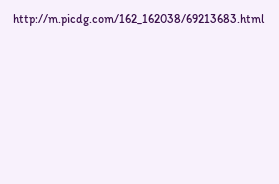http://m.picdg.com/162_162038/69213683.html